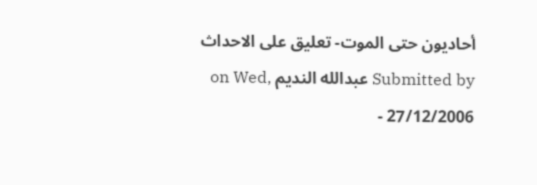أحاديون حتى الموت- تعليق على الاحداث
Submitted by عبدالله النديم on Wed, 27/12/2006 -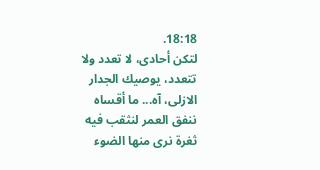18:18.
لتكن أحادى، لا تعدد ولا تتعدد، يوصيك الجدار الازلى، آه... ما أقساه ننفق العمر لنثقب فيه ثغرة نرى منها الضوء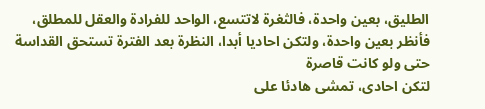الطليق، بعين واحدة، فالثغرة لاتتسع، الواحد للفرادة والعقل للمطلق، فأنظر بعين واحدة، ولتكن احاديا أبدا، النظرة بعد الفترة تستحق القداسة حتى ولو كانت قاصرة
لتكن احادى، تمشى هادئا على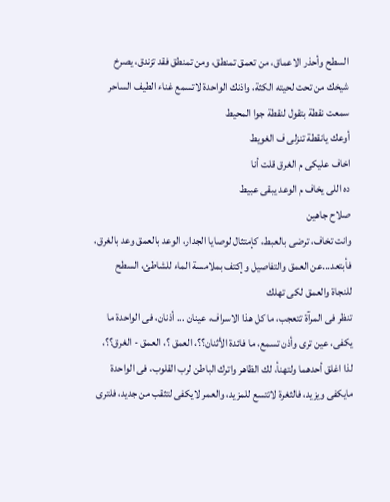السطح وأحذر الاعماق، من تعمق تمنطق، ومن تمنطق فقد تزندق، يصرخ شيخك من تحت لحيته الكثة، واذنك الواحدة لاتسمع غناء الطيف الساحر
سمعت نقطة بتقول لنقطة جوا المحيط
أوعك يانقطة تنزلى ف الغويط
اخاف عليكى م الغرق قلت أنا
ده اللى يخاف م الوعد يبقى عبيط
صلاح جاهين
وانت تخاف، ترضى بالعبط، كإمتثال لوصايا الجدار، الوعد بالعمق وعد بالغرق، فأبتعد...عن العمق والتفاصيل وإكتف بملامسة الماء للشاطئ، السطح للنجاة والعمق لكى تهلك
تنظر فى المرآة تتعجب، ما كل هذا الاسراف، عينان ... أذنان، فى الواحدة ما يكفى، عين ترى وأذن تسمع، ما فائدة الأثنان؟؟، العمق ؟، العمق - الغرق؟؟، لذا اغلق أحدهما ولتهنأ، لك الظاهر واترك الباطن لرب القلوب، فى الواحدة مايكفى ويزيد، فالثغرة لاتتسع للمزيد، والعمر لايكفى لتثقب من جديد، فلترى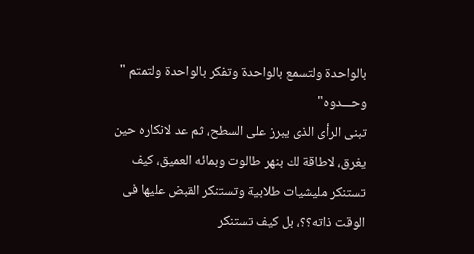بالواحدة ولتسمع بالواحدة وتفكر بالواحدة ولتمتم " وحـــدوه"
تبنى الرأى الذى يبرز على السطح، ثم عد لانكاره حين يغرق، لاطاقة لك بنهر طالوت وبمائه العميق، كيف تستنكر مليشيات طلابية وتستنكر القبض عليها فى الوقت ذاته؟؟، بل كيف تستنكر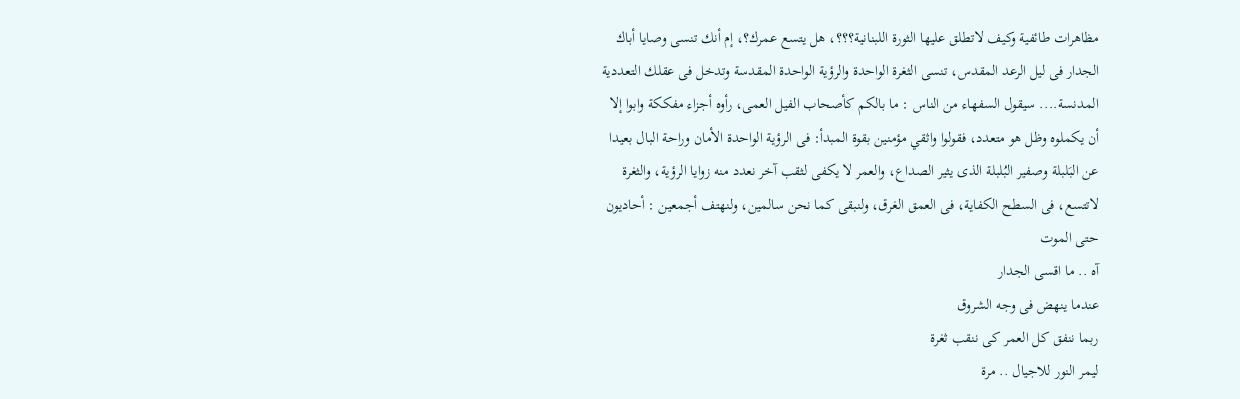مظاهرات طائفية وكيف لاتطلق عليها الثورة اللبنانية؟؟؟، هل يتسع عمرك؟، إم أنك تنسى وصايا أباك الجدار فى ليل الرعد المقدس، تنسى الثغرة الواحدة والرؤية الواحدة المقدسة وتدخل فى عقلك التعددية المدنسة.... سيقول السفهاء من الناس : ما بالكم كأصحاب الفيل العمى، رأوه أجزاء مفككة وابوا إلا أن يكملوه وظل هو متعدد، فقولوا واثقي مؤمنين بقوة المبدأ: فى الرؤية الواحدة الأمان وراحة البال بعيدا عن البَلبلة وصفير البُلبلة الذى يثير الصداع، والعمر لا يكفى لثقب آخر نعدد منه زوايا الرؤية، والثغرة لاتتسع، فى السطح الكفاية، فى العمق الغرق، ولنبقى كما نحن سالمين، ولنهتف أجمعين : أحاديون حتى الموت
آه .. ما اقسى الجدار
عندما ينهض فى وجه الشروق
ربما ننفق كل العمر كى ننقب ثغرة
ليمر النور للاجيال .. مرة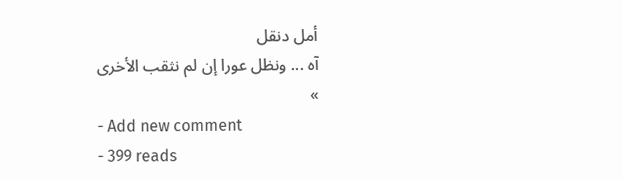أمل دنقل
آه ... ونظل عورا إن لم نثقب الأخرى
»
- Add new comment
- 399 reads